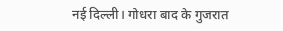नई दिल्ली। गोधरा बाद के गुजरात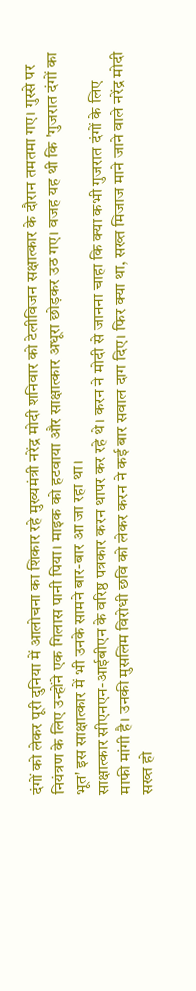दंगों को लेकर पूरी दुनिया में आलोचना का शिकार रहे मुख्यमंत्री नरेंद्र मोदी शनिवार को टेलीविजन सक्षात्कार के दौरान तमतमा गए। गुस्से पर नियंत्रण के लिए उन्होंने एक गिलास पानी पिया। माइक को हटवाया और साक्षात्कार अधूरा छोड़कर उठ गए। वजह यह थी कि 'गुजरात दंगों का भूत' इस साक्षात्कार में भी उनके सामने बार-बार आ जा रहा था।
साक्षात्कार सीएनएन-आईबीएन के वरिष्ठ पत्रकार करन थापर कर रहे थे। करन ने मोदी से जानना चाहा कि क्या कभी गुजरात दंगों के लिए माफी मांगी है। उनकी मुसलिम विरोधी छवि को लेकर करन ने कई बार सवाल दाग दिए। फिर क्या था, सख्त मिजाज माने जाने वाले नरेंद्र मोदी सख्त हो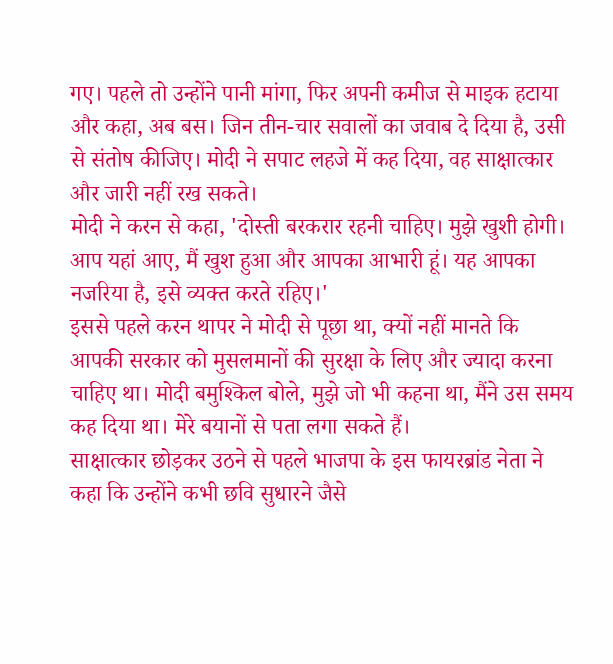गए। पहले तो उन्होंने पानी मांगा, फिर अपनी कमीज से माइक हटाया और कहा, अब बस। जिन तीन-चार सवालों का जवाब दे दिया है, उसी से संतोष कीजिए। मोदी ने सपाट लहजे में कह दिया, वह साक्षात्कार और जारी नहीं रख सकते।
मोदी ने करन से कहा, 'दोस्ती बरकरार रहनी चाहिए। मुझे खुशी होगी। आप यहां आए, मैं खुश हुआ और आपका आभारी हूं। यह आपका नजरिया है, इसे व्यक्त करते रहिए।'
इससे पहले करन थापर ने मोदी से पूछा था, क्यों नहीं मानते कि आपकी सरकार को मुसलमानों की सुरक्षा के लिए और ज्यादा करना चाहिए था। मोदी बमुश्किल बोले, मुझे जो भी कहना था, मैंने उस समय कह दिया था। मेरे बयानों से पता लगा सकते हैं।
साक्षात्कार छोड़कर उठने से पहले भाजपा के इस फायरब्रांड नेता ने कहा कि उन्होंने कभी छवि सुधारने जैसे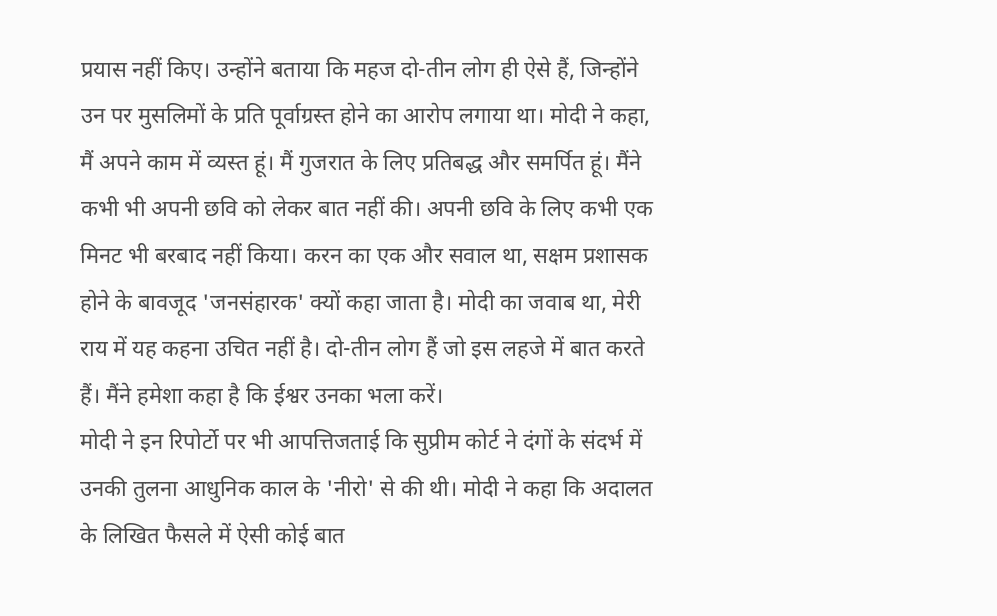प्रयास नहीं किए। उन्होंने बताया कि महज दो-तीन लोग ही ऐसे हैं, जिन्होंने उन पर मुसलिमों के प्रति पूर्वाग्रस्त होने का आरोप लगाया था। मोदी ने कहा, मैं अपने काम में व्यस्त हूं। मैं गुजरात के लिए प्रतिबद्ध और समर्पित हूं। मैंने कभी भी अपनी छवि को लेकर बात नहीं की। अपनी छवि के लिए कभी एक मिनट भी बरबाद नहीं किया। करन का एक और सवाल था, सक्षम प्रशासक होने के बावजूद 'जनसंहारक' क्यों कहा जाता है। मोदी का जवाब था, मेरी राय में यह कहना उचित नहीं है। दो-तीन लोग हैं जो इस लहजे में बात करते हैं। मैंने हमेशा कहा है कि ईश्वर उनका भला करें।
मोदी ने इन रिपोर्टो पर भी आपत्तिजताई कि सुप्रीम कोर्ट ने दंगों के संदर्भ में उनकी तुलना आधुनिक काल के 'नीरो' से की थी। मोदी ने कहा कि अदालत के लिखित फैसले में ऐसी कोई बात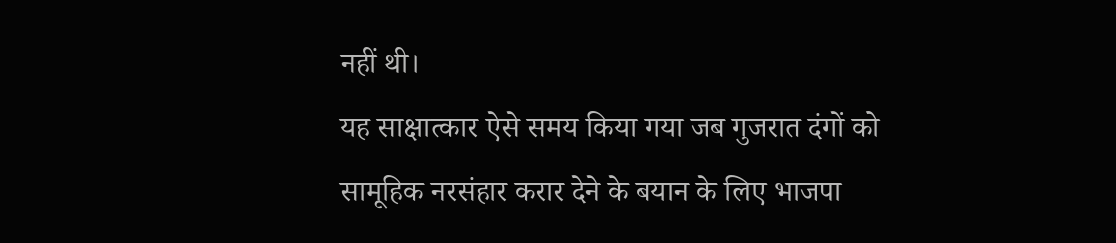नहीं थी।
यह साक्षात्कार ऐसे समय किया गया जब गुजरात दंगों को सामूहिक नरसंहार करार देने के बयान के लिए भाजपा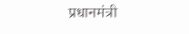प्रधानमंत्री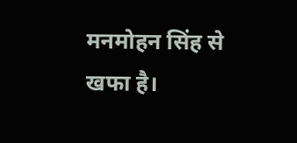मनमोहन सिंह से खफा है।